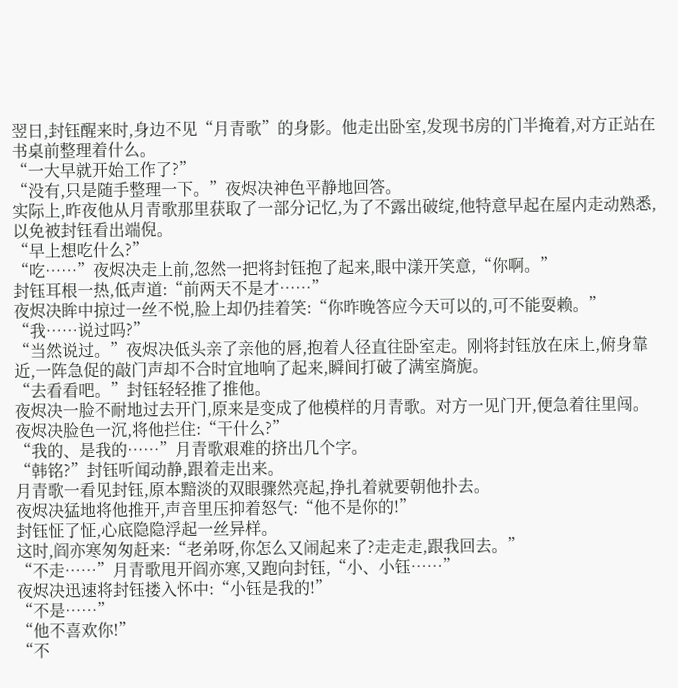翌日,封钰醒来时,身边不见“月青歌”的身影。他走出卧室,发现书房的门半掩着,对方正站在书桌前整理着什么。
“一大早就开始工作了?”
“没有,只是随手整理一下。”夜烬决神色平静地回答。
实际上,昨夜他从月青歌那里获取了一部分记忆,为了不露出破绽,他特意早起在屋内走动熟悉,以免被封钰看出端倪。
“早上想吃什么?”
“吃……”夜烬决走上前,忽然一把将封钰抱了起来,眼中漾开笑意,“你啊。”
封钰耳根一热,低声道:“前两天不是才……”
夜烬决眸中掠过一丝不悦,脸上却仍挂着笑:“你昨晚答应今天可以的,可不能耍赖。”
“我……说过吗?”
“当然说过。”夜烬决低头亲了亲他的唇,抱着人径直往卧室走。刚将封钰放在床上,俯身靠近,一阵急促的敲门声却不合时宜地响了起来,瞬间打破了满室旖旎。
“去看看吧。”封钰轻轻推了推他。
夜烬决一脸不耐地过去开门,原来是变成了他模样的月青歌。对方一见门开,便急着往里闯。
夜烬决脸色一沉,将他拦住:“干什么?”
“我的、是我的……”月青歌艰难的挤出几个字。
“韩铭?”封钰听闻动静,跟着走出来。
月青歌一看见封钰,原本黯淡的双眼骤然亮起,挣扎着就要朝他扑去。
夜烬决猛地将他推开,声音里压抑着怒气:“他不是你的!”
封钰怔了怔,心底隐隐浮起一丝异样。
这时,阎亦寒匆匆赶来:“老弟呀,你怎么又闹起来了?走走走,跟我回去。”
“不走……”月青歌甩开阎亦寒,又跑向封钰,“小、小钰……”
夜烬决迅速将封钰搂入怀中:“小钰是我的!”
“不是……”
“他不喜欢你!”
“不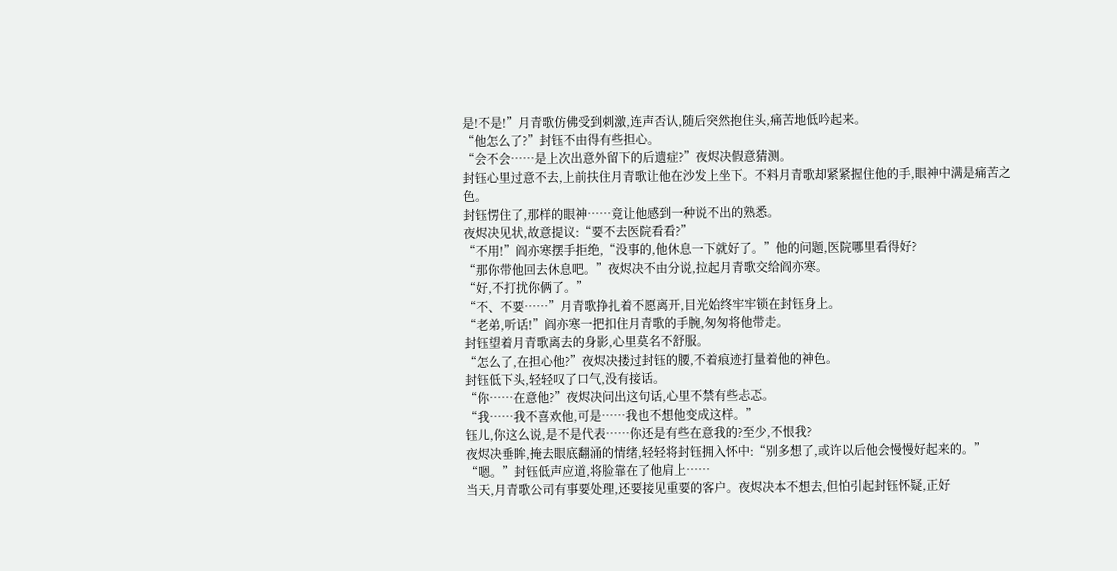是!不是!”月青歌仿佛受到刺激,连声否认,随后突然抱住头,痛苦地低吟起来。
“他怎么了?”封钰不由得有些担心。
“会不会……是上次出意外留下的后遗症?”夜烬决假意猜测。
封钰心里过意不去,上前扶住月青歌让他在沙发上坐下。不料月青歌却紧紧握住他的手,眼神中满是痛苦之色。
封钰愣住了,那样的眼神……竟让他感到一种说不出的熟悉。
夜烬决见状,故意提议:“要不去医院看看?”
“不用!”阎亦寒摆手拒绝,“没事的,他休息一下就好了。”他的问题,医院哪里看得好?
“那你带他回去休息吧。”夜烬决不由分说,拉起月青歌交给阎亦寒。
“好,不打扰你俩了。”
“不、不要……”月青歌挣扎着不愿离开,目光始终牢牢锁在封钰身上。
“老弟,听话!”阎亦寒一把扣住月青歌的手腕,匆匆将他带走。
封钰望着月青歌离去的身影,心里莫名不舒服。
“怎么了,在担心他?”夜烬决搂过封钰的腰,不着痕迹打量着他的神色。
封钰低下头,轻轻叹了口气,没有接话。
“你……在意他?”夜烬决问出这句话,心里不禁有些忐忑。
“我……我不喜欢他,可是……我也不想他变成这样。”
钰儿,你这么说,是不是代表……你还是有些在意我的?至少,不恨我?
夜烬决垂眸,掩去眼底翻涌的情绪,轻轻将封钰拥入怀中:“别多想了,或许以后他会慢慢好起来的。”
“嗯。”封钰低声应道,将脸靠在了他肩上……
当天,月青歌公司有事要处理,还要接见重要的客户。夜烬决本不想去,但怕引起封钰怀疑,正好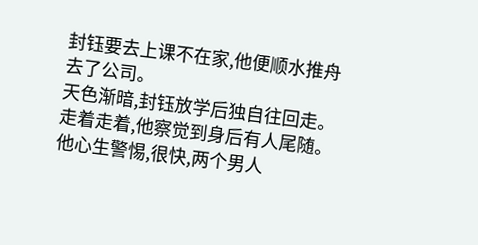封钰要去上课不在家,他便顺水推舟去了公司。
天色渐暗,封钰放学后独自往回走。走着走着,他察觉到身后有人尾随。他心生警惕,很快,两个男人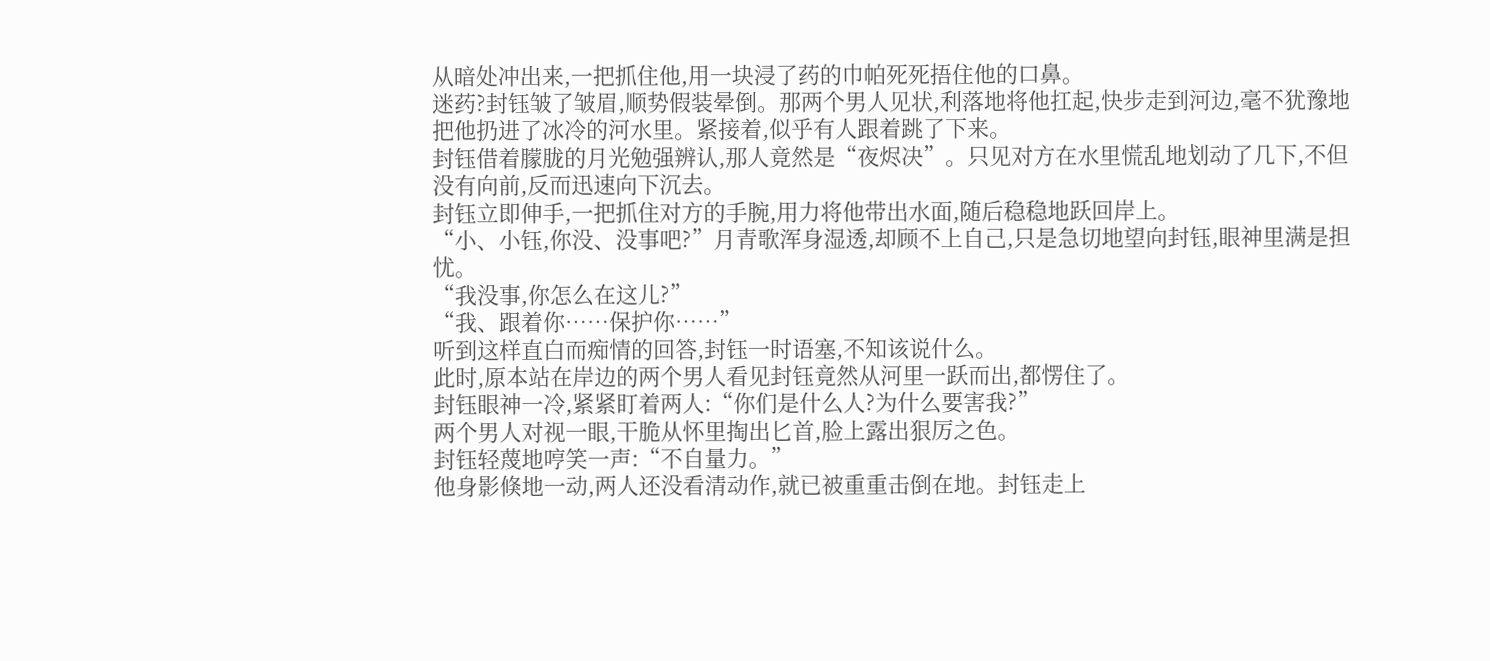从暗处冲出来,一把抓住他,用一块浸了药的巾帕死死捂住他的口鼻。
迷药?封钰皱了皱眉,顺势假装晕倒。那两个男人见状,利落地将他扛起,快步走到河边,毫不犹豫地把他扔进了冰冷的河水里。紧接着,似乎有人跟着跳了下来。
封钰借着朦胧的月光勉强辨认,那人竟然是“夜烬决”。只见对方在水里慌乱地划动了几下,不但没有向前,反而迅速向下沉去。
封钰立即伸手,一把抓住对方的手腕,用力将他带出水面,随后稳稳地跃回岸上。
“小、小钰,你没、没事吧?”月青歌浑身湿透,却顾不上自己,只是急切地望向封钰,眼神里满是担忧。
“我没事,你怎么在这儿?”
“我、跟着你……保护你……”
听到这样直白而痴情的回答,封钰一时语塞,不知该说什么。
此时,原本站在岸边的两个男人看见封钰竟然从河里一跃而出,都愣住了。
封钰眼神一冷,紧紧盯着两人:“你们是什么人?为什么要害我?”
两个男人对视一眼,干脆从怀里掏出匕首,脸上露出狠厉之色。
封钰轻蔑地哼笑一声:“不自量力。”
他身影倏地一动,两人还没看清动作,就已被重重击倒在地。封钰走上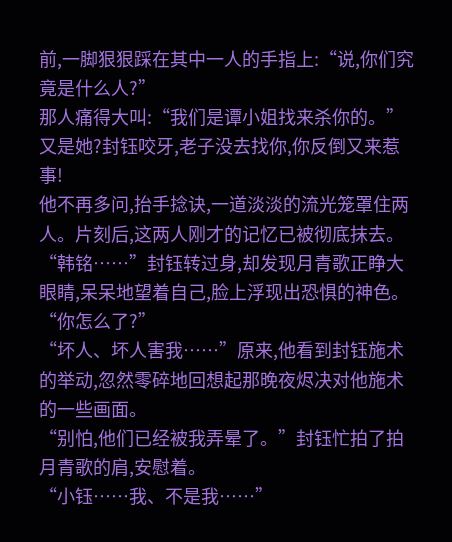前,一脚狠狠踩在其中一人的手指上:“说,你们究竟是什么人?”
那人痛得大叫:“我们是谭小姐找来杀你的。”
又是她?封钰咬牙,老子没去找你,你反倒又来惹事!
他不再多问,抬手捻诀,一道淡淡的流光笼罩住两人。片刻后,这两人刚才的记忆已被彻底抹去。
“韩铭……”封钰转过身,却发现月青歌正睁大眼睛,呆呆地望着自己,脸上浮现出恐惧的神色。
“你怎么了?”
“坏人、坏人害我……”原来,他看到封钰施术的举动,忽然零碎地回想起那晚夜烬决对他施术的一些画面。
“别怕,他们已经被我弄晕了。”封钰忙拍了拍月青歌的肩,安慰着。
“小钰……我、不是我……”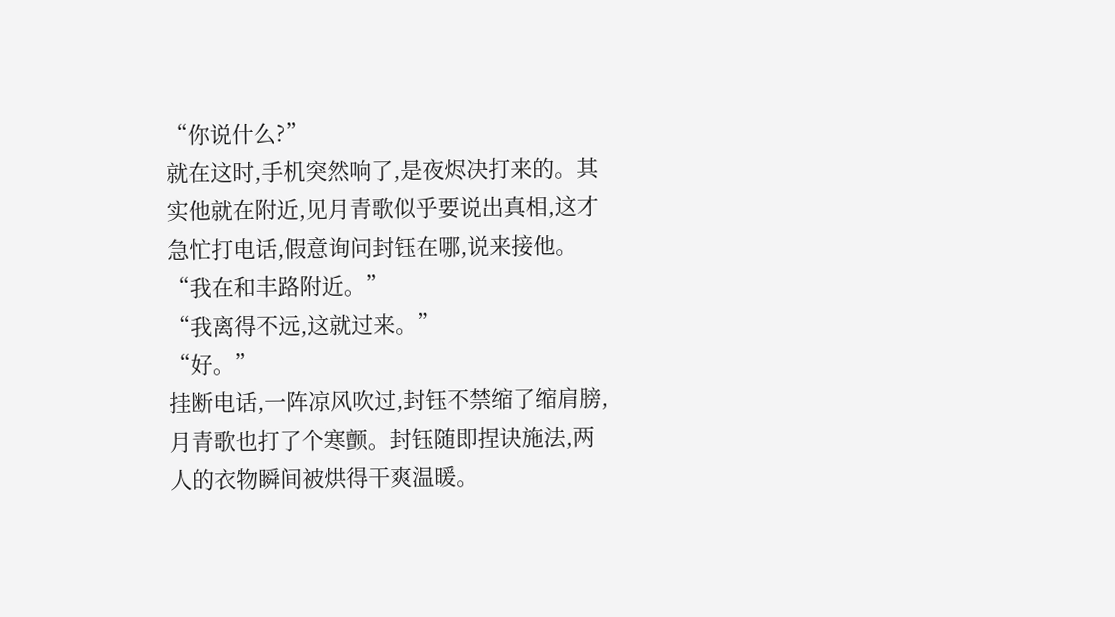“你说什么?”
就在这时,手机突然响了,是夜烬决打来的。其实他就在附近,见月青歌似乎要说出真相,这才急忙打电话,假意询问封钰在哪,说来接他。
“我在和丰路附近。”
“我离得不远,这就过来。”
“好。”
挂断电话,一阵凉风吹过,封钰不禁缩了缩肩膀,月青歌也打了个寒颤。封钰随即捏诀施法,两人的衣物瞬间被烘得干爽温暖。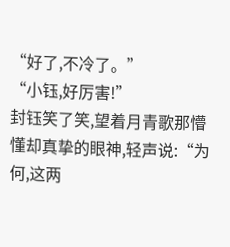“好了,不冷了。”
“小钰,好厉害!”
封钰笑了笑,望着月青歌那懵懂却真挚的眼神,轻声说:“为何,这两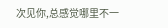次见你,总感觉哪里不一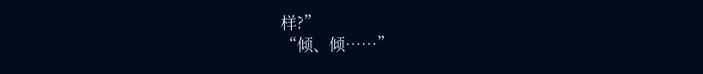样?”
“倾、倾……”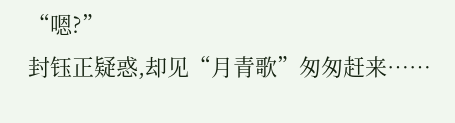“嗯?”
封钰正疑惑,却见“月青歌”匆匆赶来……